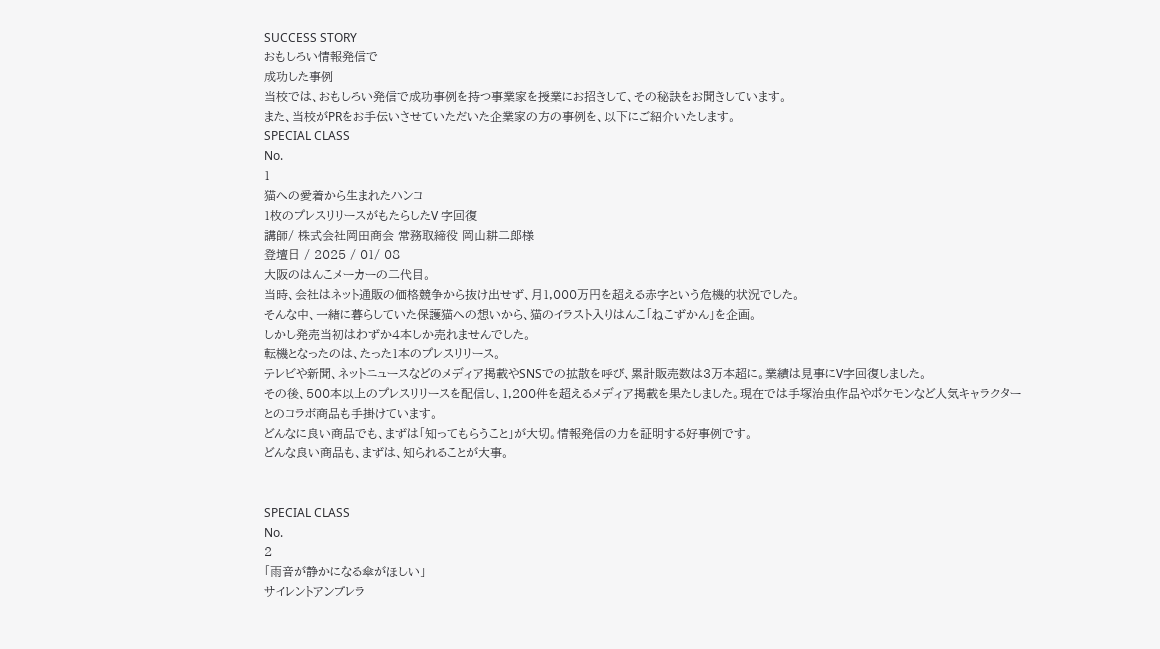SUCCESS STORY
おもしろい情報発信で
成功した事例
当校では、おもしろい発信で成功事例を持つ事業家を授業にお招きして、その秘訣をお聞きしています。
また、当校がPRをお手伝いさせていただいた企業家の方の事例を、以下にご紹介いたします。
SPECIAL CLASS
No.
1
猫への愛着から生まれたハンコ
1枚のプレスリリースがもたらしたV 字回復
講師/ 株式会社岡田商会 常務取締役 岡山耕二郎様
登壇日 / 2025 / 01/ 08
大阪のはんこメーカーの二代目。
当時、会社はネット通販の価格競争から抜け出せず、月1,000万円を超える赤字という危機的状況でした。
そんな中、一緒に暮らしていた保護猫への想いから、猫のイラスト入りはんこ「ねこずかん」を企画。
しかし発売当初はわずか4本しか売れませんでした。
転機となったのは、たった1本のプレスリリース。
テレビや新聞、ネットニュースなどのメディア掲載やSNSでの拡散を呼び、累計販売数は3万本超に。業績は見事にV字回復しました。
その後、500本以上のプレスリリースを配信し、1,200件を超えるメディア掲載を果たしました。現在では手塚治虫作品やポケモンなど人気キャラクターとのコラボ商品も手掛けています。
どんなに良い商品でも、まずは「知ってもらうこと」が大切。情報発信の力を証明する好事例です。
どんな良い商品も、まずは、知られることが大事。


SPECIAL CLASS
No.
2
「雨音が静かになる傘がほしい」
サイレントアンブレラ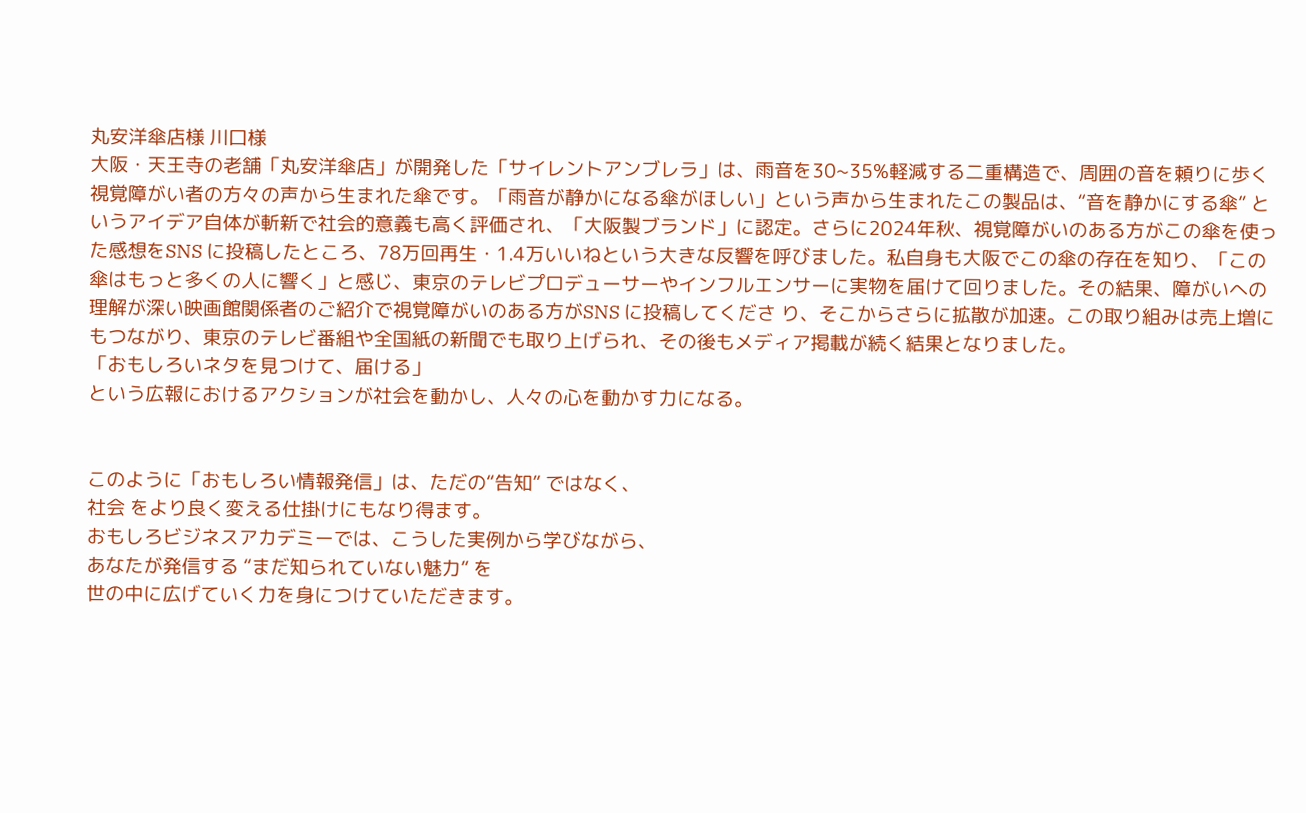丸安洋傘店様 川口様
大阪・天王寺の老舗「丸安洋傘店」が開発した「サイレントアンブレラ」は、雨音を30~35%軽減する二重構造で、周囲の音を頼りに歩く視覚障がい者の方々の声から生まれた傘です。「雨音が静かになる傘がほしい」という声から生まれたこの製品は、“音を静かにする傘” というアイデア自体が斬新で社会的意義も高く評価され、「大阪製ブランド」に認定。さらに2024年秋、視覚障がいのある方がこの傘を使った感想をSNS に投稿したところ、78万回再生・1.4万いいねという大きな反響を呼びました。私自身も大阪でこの傘の存在を知り、「この傘はもっと多くの人に響く」と感じ、東京のテレビプロデューサーやインフルエンサーに実物を届けて回りました。その結果、障がいへの理解が深い映画館関係者のご紹介で視覚障がいのある方がSNS に投稿してくださ り、そこからさらに拡散が加速。この取り組みは売上増にもつながり、東京のテレビ番組や全国紙の新聞でも取り上げられ、その後もメディア掲載が続く結果となりました。
「おもしろいネタを見つけて、届ける」
という広報におけるアクションが社会を動かし、人々の心を動かす力になる。


このように「おもしろい情報発信」は、ただの“告知” ではなく、
社会 をより良く変える仕掛けにもなり得ます。
おもしろビジネスアカデミーでは、こうした実例から学びながら、
あなたが発信する “まだ知られていない魅力” を
世の中に広げていく力を身につけていただきます。